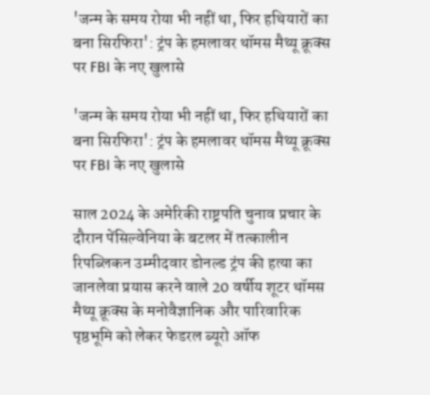'जन्म के समय रोया भी नहीं था, फिर हथियारों का बना सिरफिरा': ट्रंप के हमलावर थॉमस मैथ्यू क्रूक्स पर FBI के नए खुलासे

'जन्म के समय रोया भी नहीं था, फिर हथियारों का बना सिरफिरा': ट्रंप के हमलावर थॉमस मैथ्यू क्रूक्स पर FBI के नए खुलासे

साल 2024 के अमेरिकी राष्ट्रपति चुनाव प्रचार के दौरान पेंसिल्वेनिया के बटलर में तत्कालीन रिपब्लिकन उम्मीदवार डोनल्ड ट्रंप की हत्या का जानलेवा प्रयास करने वाले 20 वर्षीय शूटर थॉमस मैथ्यू क्रूक्स के मनोवैज्ञानिक और पारिवारिक पृष्ठभूमि को लेकर फेडरल ब्यूरो ऑफ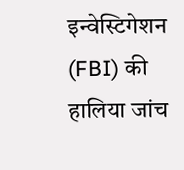इन्वेस्टिगेशन (FBI) की हालिया जांच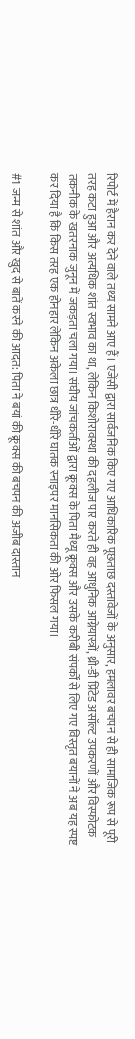रिपोर्ट में हैरान कर देने वाले तथ्य सामने आए हैं। एजेंसी द्वारा सार्वजनिक किए गए आधिकारिक पूछताछ दस्तावेजों के अनुसार, हमलावर बचपन से ही सामाजिक रूप से पूरी तरह कटा हुआ और अत्यधिक शांत स्वभाव का था, लेकिन किशोरावस्था की दहलीज पार करते ही वह आधुनिक आग्नेयास्त्रों, थ्री-डी प्रिंटेड असॉल्ट उपकरणों और विस्फोटक तकनीक के खतरनाक जुनून में जकड़ता चला गया। संघीय जांचकर्ताओं द्वारा क्रूक्स के पिता मैथ्यू क्रूक्स और उसके करीबी संपर्कों से लिए गए विस्तृत बयानों ने अब यह स्पष्ट कर दिया है कि किस तरह एक होनहार लेकिन अकेला छात्र धीरे-धीरे घातक स्नाइपर मानसिकता की ओर फिसल गया।

#1 जन्म से शांत और खुद से बातें करने की आदत: पिता ने बयां की क्रूक्स की बचपन की अजीब दास्तान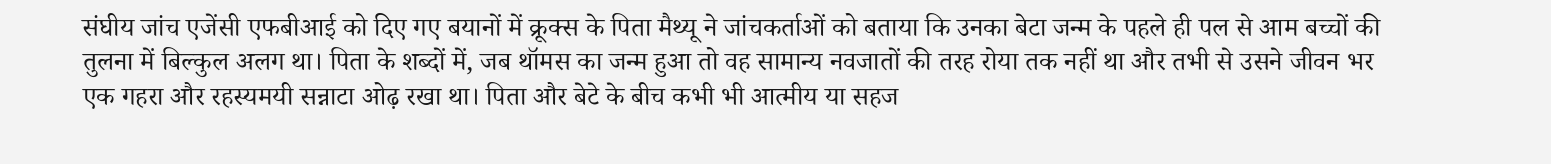संघीय जांच एजेंसी एफबीआई को दिए गए बयानों में क्रूक्स के पिता मैथ्यू ने जांचकर्ताओं को बताया कि उनका बेटा जन्म के पहले ही पल से आम बच्चों की तुलना में बिल्कुल अलग था। पिता के शब्दों में, जब थॉमस का जन्म हुआ तो वह सामान्य नवजातों की तरह रोया तक नहीं था और तभी से उसने जीवन भर एक गहरा और रहस्यमयी सन्नाटा ओढ़ रखा था। पिता और बेटे के बीच कभी भी आत्मीय या सहज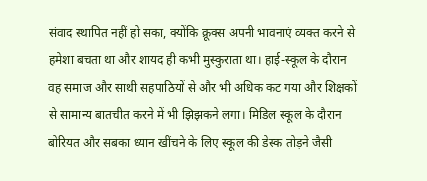संवाद स्थापित नहीं हो सका, क्योंकि क्रूक्स अपनी भावनाएं व्यक्त करने से हमेशा बचता था और शायद ही कभी मुस्कुराता था। हाई-स्कूल के दौरान वह समाज और साथी सहपाठियों से और भी अधिक कट गया और शिक्षकों से सामान्य बातचीत करने में भी झिझकने लगा। मिडिल स्कूल के दौरान बोरियत और सबका ध्यान खींचने के लिए स्कूल की डेस्क तोड़ने जैसी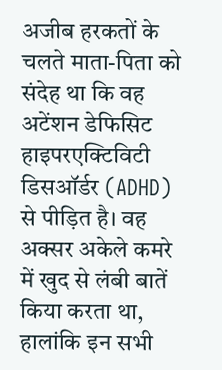अजीब हरकतों के चलते माता-पिता को संदेह था कि वह अटेंशन डेफिसिट हाइपरएक्टिविटी डिसऑर्डर (ADHD) से पीड़ित है। वह अक्सर अकेले कमरे में खुद से लंबी बातें किया करता था, हालांकि इन सभी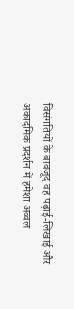विसंगतियों के बावजूद वह पढ़ाई-लिखाई और अकादमिक प्रदर्शन में हमेशा अव्वल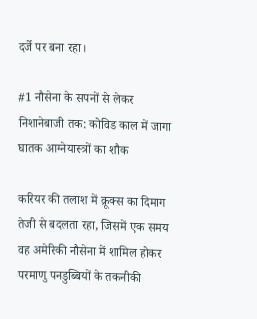दर्जे पर बना रहा।

#1 नौसेना के सपनों से लेकर निशानेबाजी तक: कोविड काल में जागा घातक आग्नेयास्त्रों का शौक

करियर की तलाश में क्रूक्स का दिमाग तेजी से बदलता रहा, जिसमें एक समय वह अमेरिकी नौसेना में शामिल होकर परमाणु पनडुब्बियों के तकनीकी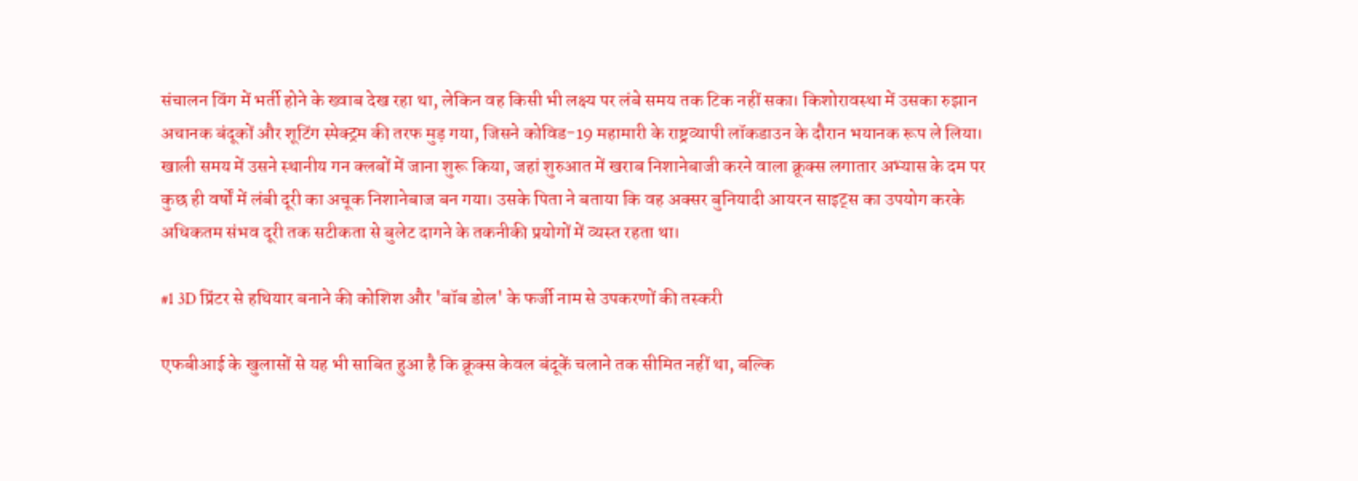संचालन विंग में भर्ती होने के ख्वाब देख रहा था, लेकिन वह किसी भी लक्ष्य पर लंबे समय तक टिक नहीं सका। किशोरावस्था में उसका रुझान अचानक बंदूकों और शूटिंग स्पेक्ट्रम की तरफ मुड़ गया, जिसने कोविड-19 महामारी के राष्ट्रव्यापी लॉकडाउन के दौरान भयानक रूप ले लिया। खाली समय में उसने स्थानीय गन क्लबों में जाना शुरू किया, जहां शुरुआत में खराब निशानेबाजी करने वाला क्रूक्स लगातार अभ्यास के दम पर कुछ ही वर्षों में लंबी दूरी का अचूक निशानेबाज बन गया। उसके पिता ने बताया कि वह अक्सर बुनियादी आयरन साइट्स का उपयोग करके अधिकतम संभव दूरी तक सटीकता से बुलेट दागने के तकनीकी प्रयोगों में व्यस्त रहता था।

#1 3D प्रिंटर से हथियार बनाने की कोशिश और 'बॉब डोल' के फर्जी नाम से उपकरणों की तस्करी

एफबीआई के खुलासों से यह भी साबित हुआ है कि क्रूक्स केवल बंदूकें चलाने तक सीमित नहीं था, बल्कि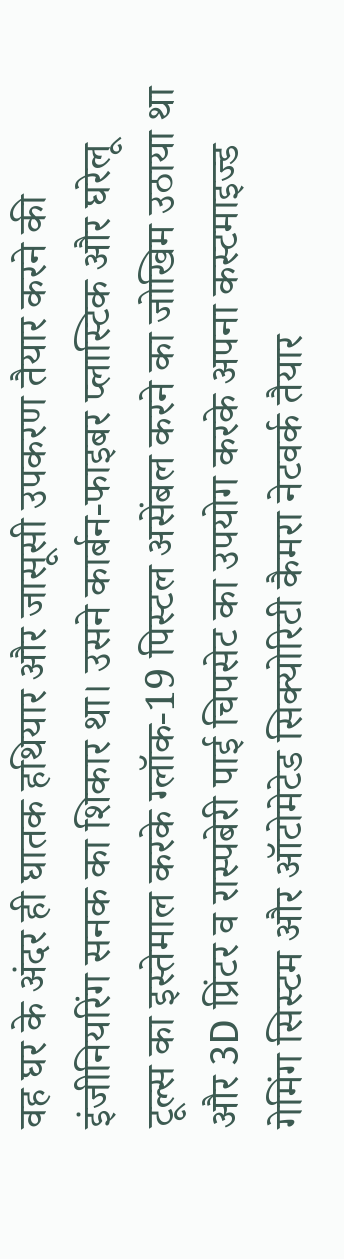वह घर के अंदर ही घातक हथियार और जासूसी उपकरण तैयार करने की इंजीनियरिंग सनक का शिकार था। उसने कार्बन-फाइबर प्लास्टिक और घरेलू टूल्स का इस्तेमाल करके ग्लॉक-19 पिस्टल असेंबल करने का जोखिम उठाया था और 3D प्रिंटर व रास्पबेरी पाई चिपसेट का उपयोग करके अपना कस्टमाइज्ड गेमिंग सिस्टम और ऑटोमेटेड सिक्योरिटी कैमरा नेटवर्क तैयार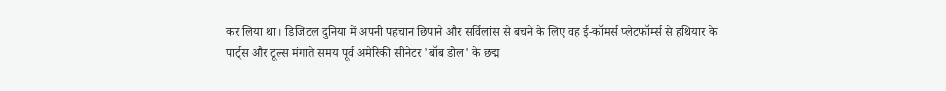कर लिया था। डिजिटल दुनिया में अपनी पहचान छिपाने और सर्विलांस से बचने के लिए वह ई-कॉमर्स प्लेटफॉर्म्स से हथियार के पार्ट्स और टूल्स मंगाते समय पूर्व अमेरिकी सीनेटर 'बॉब डोल' के छद्म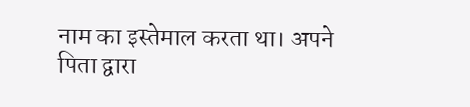नाम का इस्तेमाल करता था। अपने पिता द्वारा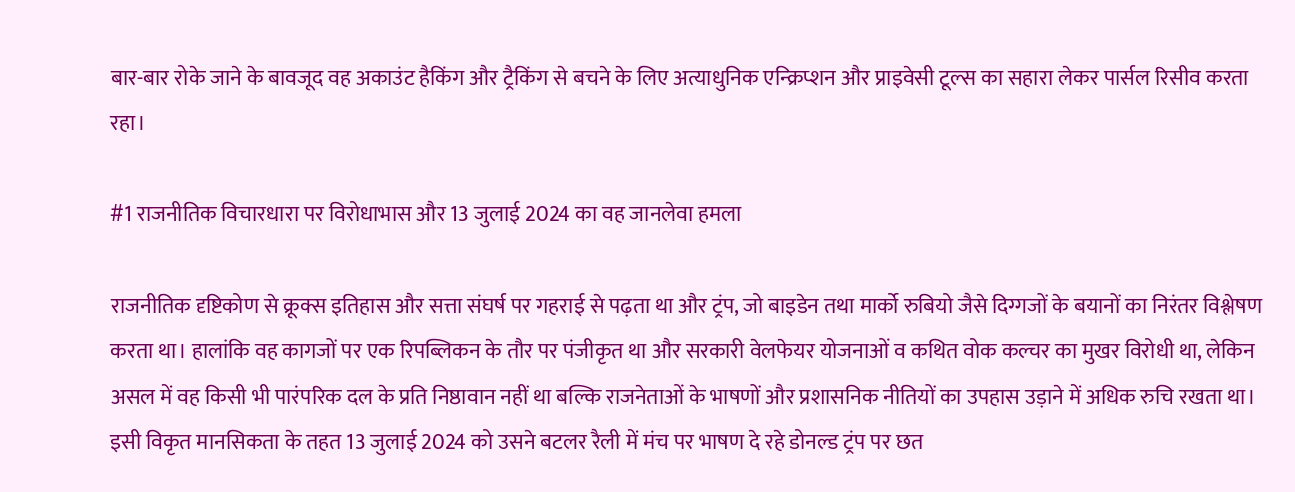बार-बार रोके जाने के बावजूद वह अकाउंट हैकिंग और ट्रैकिंग से बचने के लिए अत्याधुनिक एन्क्रिप्शन और प्राइवेसी टूल्स का सहारा लेकर पार्सल रिसीव करता रहा।

#1 राजनीतिक विचारधारा पर विरोधाभास और 13 जुलाई 2024 का वह जानलेवा हमला

राजनीतिक दृष्टिकोण से क्रूक्स इतिहास और सत्ता संघर्ष पर गहराई से पढ़ता था और ट्रंप, जो बाइडेन तथा मार्को रुबियो जैसे दिग्गजों के बयानों का निरंतर विश्लेषण करता था। हालांकि वह कागजों पर एक रिपब्लिकन के तौर पर पंजीकृत था और सरकारी वेलफेयर योजनाओं व कथित वोक कल्चर का मुखर विरोधी था, लेकिन असल में वह किसी भी पारंपरिक दल के प्रति निष्ठावान नहीं था बल्कि राजनेताओं के भाषणों और प्रशासनिक नीतियों का उपहास उड़ाने में अधिक रुचि रखता था। इसी विकृत मानसिकता के तहत 13 जुलाई 2024 को उसने बटलर रैली में मंच पर भाषण दे रहे डोनल्ड ट्रंप पर छत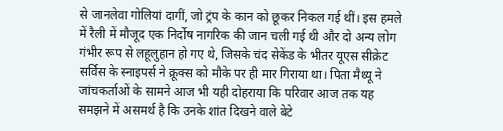से जानलेवा गोलियां दागीं, जो ट्रंप के कान को छूकर निकल गई थीं। इस हमले में रैली में मौजूद एक निर्दोष नागरिक की जान चली गई थी और दो अन्य लोग गंभीर रूप से लहूलुहान हो गए थे, जिसके चंद सेकेंड के भीतर यूएस सीक्रेट सर्विस के स्नाइपर्स ने क्रूक्स को मौके पर ही मार गिराया था। पिता मैथ्यू ने जांचकर्ताओं के सामने आज भी यही दोहराया कि परिवार आज तक यह समझने में असमर्थ है कि उनके शांत दिखने वाले बेटे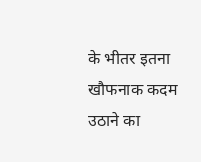के भीतर इतना खौफनाक कदम उठाने का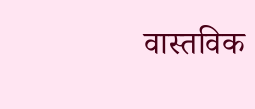वास्तविक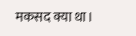मकसद क्या था।